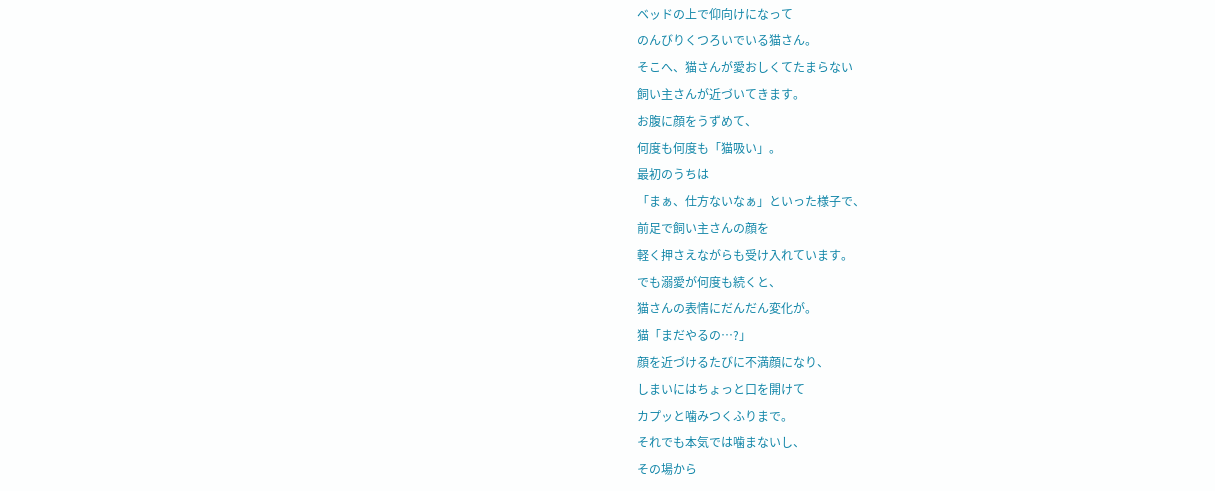ベッドの上で仰向けになって
のんびりくつろいでいる猫さん。
そこへ、猫さんが愛おしくてたまらない
飼い主さんが近づいてきます。
お腹に顔をうずめて、
何度も何度も「猫吸い」。
最初のうちは
「まぁ、仕方ないなぁ」といった様子で、
前足で飼い主さんの顔を
軽く押さえながらも受け入れています。
でも溺愛が何度も続くと、
猫さんの表情にだんだん変化が。
猫「まだやるの…?」
顔を近づけるたびに不満顔になり、
しまいにはちょっと口を開けて
カプッと噛みつくふりまで。
それでも本気では噛まないし、
その場から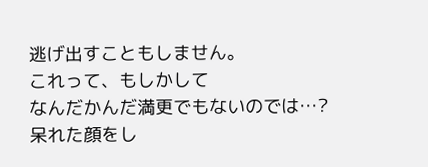逃げ出すこともしません。
これって、もしかして
なんだかんだ満更でもないのでは…?
呆れた顔をし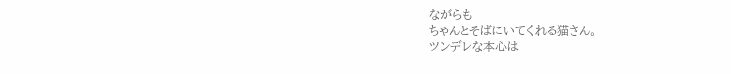ながらも
ちゃんとそばにいてくれる猫さん。
ツンデレな本心は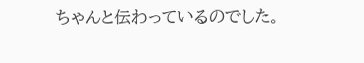ちゃんと伝わっているのでした。